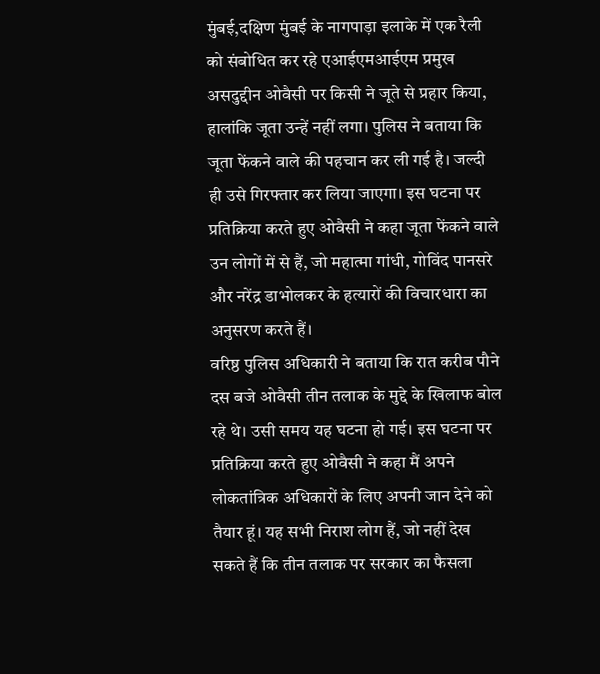मुंबई,दक्षिण मुंबई के नागपाड़ा इलाके में एक रैली को संबोधित कर रहे एआईएमआईएम प्रमुख असदुद्दीन ओवैसी पर किसी ने जूते से प्रहार किया, हालांकि जूता उन्हें नहीं लगा। पुलिस ने बताया कि जूता फेंकने वाले की पहचान कर ली गई है। जल्दी ही उसे गिरफ्तार कर लिया जाएगा। इस घटना पर प्रतिक्रिया करते हुए ओवैसी ने कहा जूता फेंकने वाले उन लोगों में से हैं, जो महात्मा गांधी, गोविंद पानसरे और नरेंद्र डाभोलकर के हत्यारों की विचारधारा का अनुसरण करते हैं।
वरिष्ठ पुलिस अधिकारी ने बताया कि रात करीब पौने दस बजे ओवैसी तीन तलाक के मुद्दे के खिलाफ बोल रहे थे। उसी समय यह घटना हो गई। इस घटना पर प्रतिक्रिया करते हुए ओवैसी ने कहा मैं अपने लोकतांत्रिक अधिकारों के लिए अपनी जान देने को तैयार हूं। यह सभी निराश लोग हैं, जो नहीं देख सकते हैं कि तीन तलाक पर सरकार का फैसला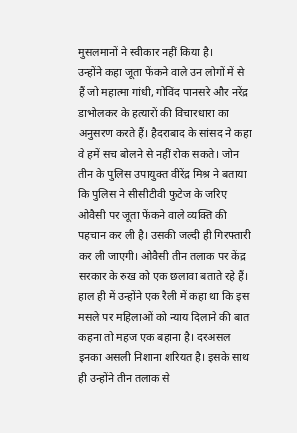मुसलमानों ने स्वीकार नहीं किया है।
उन्होंने कहा जूता फेंकने वाले उन लोगों में से हैं जो महात्मा गांधी, गोविंद पानसरे और नरेंद्र डाभोलकर के हत्यारों की विचारधारा का अनुसरण करते हैं। हैदराबाद के सांसद ने कहा वे हमें सच बोलने से नहीं रोक सकते। जोन तीन के पुलिस उपायुक्त वीरेंद्र मिश्र ने बताया कि पुलिस ने सीसीटीवी फुटेज के जरिए ओवैसी पर जूता फेंकने वाले व्यक्ति की पहचान कर ली है। उसकी जल्दी ही गिरफ्तारी कर ली जाएगी। ओवैसी तीन तलाक पर केंद्र सरकार के रुख को एक छलावा बताते रहे हैं।
हाल ही में उन्होंने एक रैली में कहा था कि इस मसले पर महिलाओं को न्याय दिलाने की बात कहना तो महज एक बहाना है। दरअसल इनका असली निशाना शरियत है। इसके साथ ही उन्होंने तीन तलाक से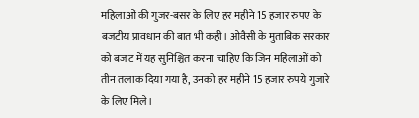महिलाओं की गुजर-बसर के लिए हर महीने 15 हजार रुपए के बजटीय प्रावधान की बात भी कही। ओवैसी के मुताबिक सरकार को बजट में यह सुनिश्चित करना चाहिए कि जिन महिलाओं को तीन तलाक दिया गया है, उनको हर महीने 15 हजार रुपये गुजारे के लिए मिले।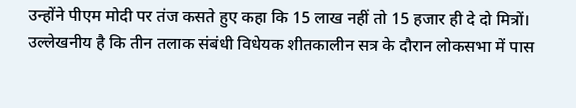उन्होंने पीएम मोदी पर तंज कसते हुए कहा कि 15 लाख नहीं तो 15 हजार ही दे दो मित्रों। उल्लेखनीय है कि तीन तलाक संबंधी विधेयक शीतकालीन सत्र के दौरान लोकसभा में पास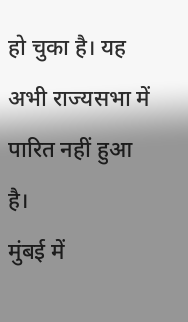हो चुका है। यह अभी राज्यसभा में पारित नहीं हुआ है।
मुंबई में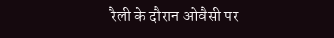रैली के दौरान ओवैसी पर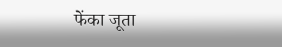फेंका जूता